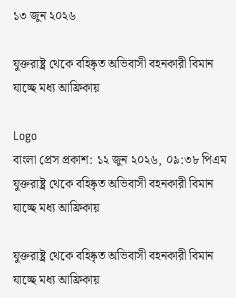১৩ জুন ২০২৬

যুক্তরাষ্ট্র থেকে বহিষ্কৃত অভিবাসী বহনকারী বিমান যাচ্ছে মধ্য আফ্রিকায়

Logo
বাংলা প্রেস প্রকাশ: ১২ জুন ২০২৬, ০৯:৩৮ পিএম
যুক্তরাষ্ট্র থেকে বহিষ্কৃত অভিবাসী বহনকারী বিমান যাচ্ছে মধ্য আফ্রিকায়

যুক্তরাষ্ট্র থেকে বহিষ্কৃত অভিবাসী বহনকারী বিমান যাচ্ছে মধ্য আফ্রিকায়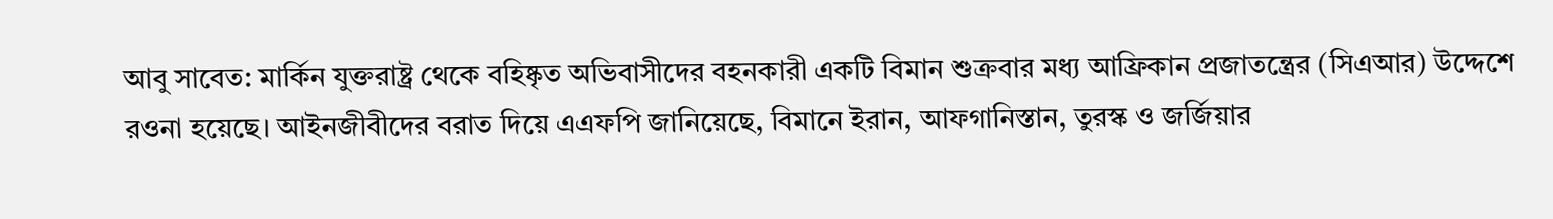আবু সাবেত: মার্কিন যুক্তরাষ্ট্র থেকে বহিষ্কৃত অভিবাসীদের বহনকারী একটি বিমান শুক্রবার মধ্য আফ্রিকান প্রজাতন্ত্রের (সিএআর) উদ্দেশে রওনা হয়েছে। আইনজীবীদের বরাত দিয়ে এএফপি জানিয়েছে, বিমানে ইরান, আফগানিস্তান, তুরস্ক ও জর্জিয়ার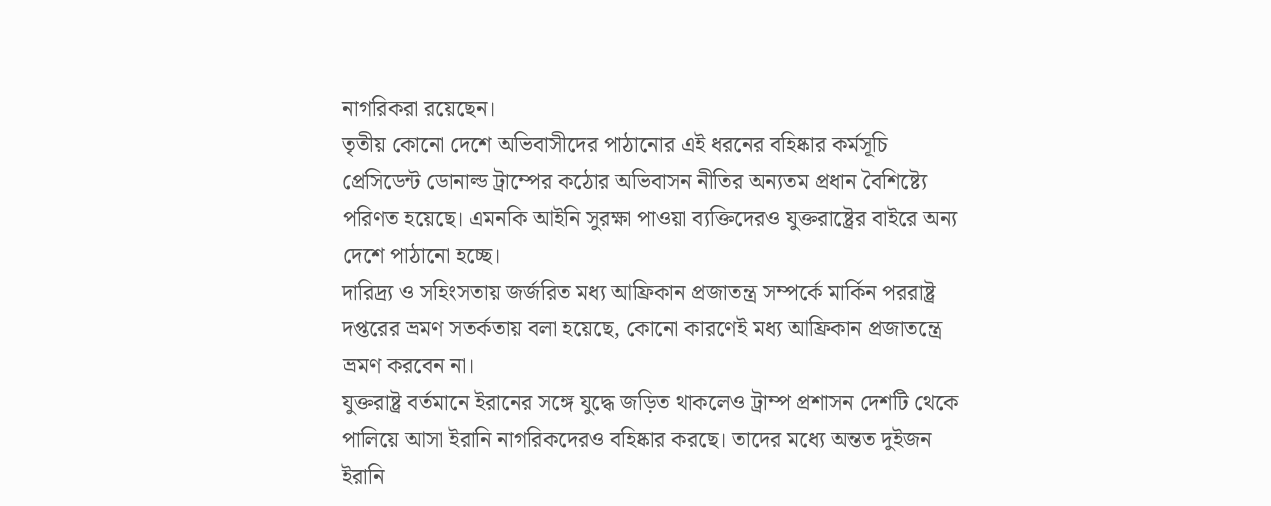নাগরিকরা রয়েছেন।
তৃতীয় কোনো দেশে অভিবাসীদের পাঠানোর এই ধরনের বহিষ্কার কর্মসূচি প্রেসিডেন্ট ডোনাল্ড ট্রাম্পের কঠোর অভিবাসন নীতির অন্যতম প্রধান বৈশিষ্ট্যে পরিণত হয়েছে। এমনকি আইনি সুরক্ষা পাওয়া ব্যক্তিদেরও যুক্তরাষ্ট্রের বাইরে অন্য দেশে পাঠানো হচ্ছে।
দারিদ্র্য ও সহিংসতায় জর্জরিত মধ্য আফ্রিকান প্রজাতন্ত্র সম্পর্কে মার্কিন পররাষ্ট্র দপ্তরের ভ্রমণ সতর্কতায় বলা হয়েছে, কোনো কারণেই মধ্য আফ্রিকান প্রজাতন্ত্রে ভ্রমণ করবেন না।
যুক্তরাষ্ট্র বর্তমানে ইরানের সঙ্গে যুদ্ধে জড়িত থাকলেও ট্রাম্প প্রশাসন দেশটি থেকে পালিয়ে আসা ইরানি নাগরিকদেরও বহিষ্কার করছে। তাদের মধ্যে অন্তত দুইজন ইরানি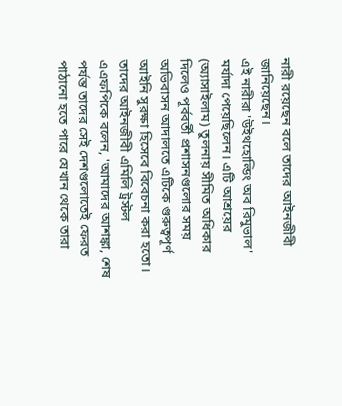নারী রয়েছেন বলে তাদের আইনজীবী জানিয়েছেন।
এই নারীরা 'উইথহোল্ডিং অব রিমুভাল' মর্যাদা পেয়েছিলেন। এটি আশ্রয়ের (অ্যাসাইলাম) তুলনায় সীমিত অধিকার দিলেও পূর্ববর্তী প্রশাসনগুলোর সময় অভিবাসন আদালতে এটিকে গুরুত্বপূর্ণ আইনি সুরক্ষা হিসেবে বিবেচনা করা হতো।
তাদের আইনজীবী এমিলি ট্রস্টল এএফপিকে বলেন, 'আমাদের আশঙ্কা, শেষ পর্যন্ত তাদের সেই দেশগুলোতেই ফেরত পাঠানো হতে পারে যেখান থেকে তারা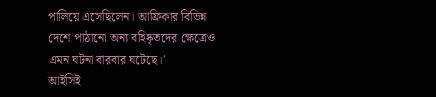পালিয়ে এসেছিলেন। আফ্রিকার বিভিন্ন দেশে পাঠানো অন্য বহিষ্কৃতদের ক্ষেত্রেও এমন ঘটনা বারবার ঘটেছে।'
আইসিই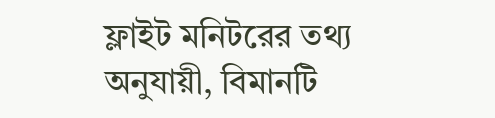ফ্লাইট মনিটরের তথ্য অনুযায়ী, বিমানটি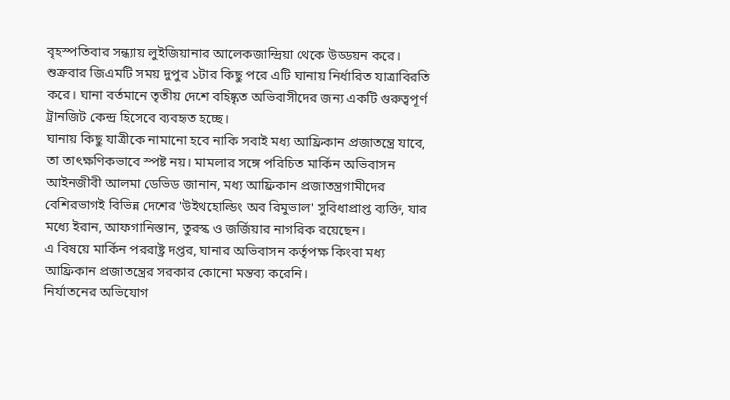বৃহস্পতিবার সন্ধ্যায় লুইজিয়ানার আলেকজান্দ্রিয়া থেকে উড্ডয়ন করে। শুক্রবার জিএমটি সময় দুপুর ১টার কিছু পরে এটি ঘানায় নির্ধারিত যাত্রাবিরতি করে। ঘানা বর্তমানে তৃতীয় দেশে বহিষ্কৃত অভিবাসীদের জন্য একটি গুরুত্বপূর্ণ ট্রানজিট কেন্দ্র হিসেবে ব্যবহৃত হচ্ছে।
ঘানায় কিছু যাত্রীকে নামানো হবে নাকি সবাই মধ্য আফ্রিকান প্রজাতন্ত্রে যাবে, তা তাৎক্ষণিকভাবে স্পষ্ট নয়। মামলার সঙ্গে পরিচিত মার্কিন অভিবাসন আইনজীবী আলমা ডেভিড জানান, মধ্য আফ্রিকান প্রজাতন্ত্রগামীদের বেশিরভাগই বিভিন্ন দেশের 'উইথহোল্ডিং অব রিমুভাল' সুবিধাপ্রাপ্ত ব্যক্তি, যার মধ্যে ইরান, আফগানিস্তান, তুরস্ক ও জর্জিয়ার নাগরিক রয়েছেন।
এ বিষয়ে মার্কিন পররাষ্ট্র দপ্তর, ঘানার অভিবাসন কর্তৃপক্ষ কিংবা মধ্য আফ্রিকান প্রজাতন্ত্রের সরকার কোনো মন্তব্য করেনি।
নির্যাতনের অভিযোগ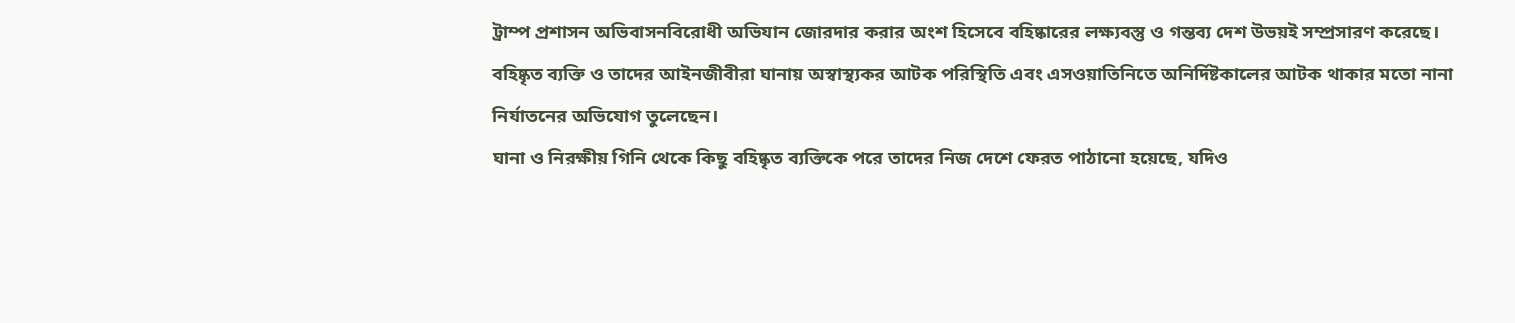ট্রাম্প প্রশাসন অভিবাসনবিরোধী অভিযান জোরদার করার অংশ হিসেবে বহিষ্কারের লক্ষ্যবস্তু ও গন্তব্য দেশ উভয়ই সম্প্রসারণ করেছে।
বহিষ্কৃত ব্যক্তি ও তাদের আইনজীবীরা ঘানায় অস্বাস্থ্যকর আটক পরিস্থিতি এবং এসওয়াতিনিতে অনির্দিষ্টকালের আটক থাকার মতো নানা নির্যাতনের অভিযোগ তুলেছেন।
ঘানা ও নিরক্ষীয় গিনি থেকে কিছু বহিষ্কৃত ব্যক্তিকে পরে তাদের নিজ দেশে ফেরত পাঠানো হয়েছে, যদিও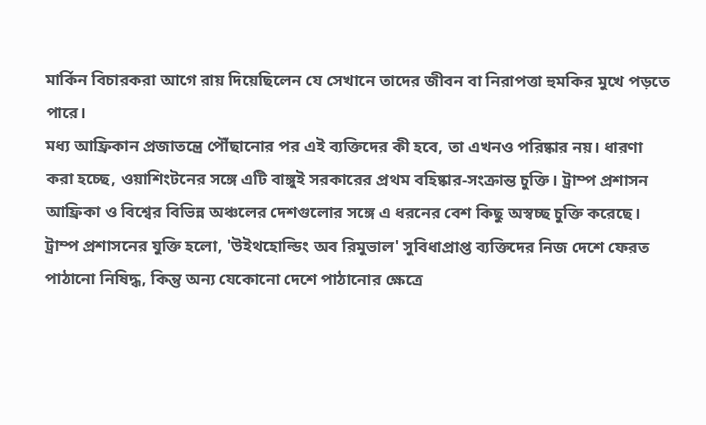মার্কিন বিচারকরা আগে রায় দিয়েছিলেন যে সেখানে তাদের জীবন বা নিরাপত্তা হুমকির মুখে পড়তে পারে।
মধ্য আফ্রিকান প্রজাতন্ত্রে পৌঁছানোর পর এই ব্যক্তিদের কী হবে, তা এখনও পরিষ্কার নয়। ধারণা করা হচ্ছে, ওয়াশিংটনের সঙ্গে এটি বাঙ্গুই সরকারের প্রথম বহিষ্কার-সংক্রান্ত চুক্তি। ট্রাম্প প্রশাসন আফ্রিকা ও বিশ্বের বিভিন্ন অঞ্চলের দেশগুলোর সঙ্গে এ ধরনের বেশ কিছু অস্বচ্ছ চুক্তি করেছে।
ট্রাম্প প্রশাসনের যুক্তি হলো, 'উইথহোল্ডিং অব রিমুভাল' সুবিধাপ্রাপ্ত ব্যক্তিদের নিজ দেশে ফেরত পাঠানো নিষিদ্ধ, কিন্তু অন্য যেকোনো দেশে পাঠানোর ক্ষেত্রে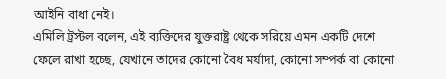আইনি বাধা নেই।
এমিলি ট্রস্টল বলেন, এই ব্যক্তিদের যুক্তরাষ্ট্র থেকে সরিয়ে এমন একটি দেশে ফেলে রাখা হচ্ছে, যেখানে তাদের কোনো বৈধ মর্যাদা, কোনো সম্পর্ক বা কোনো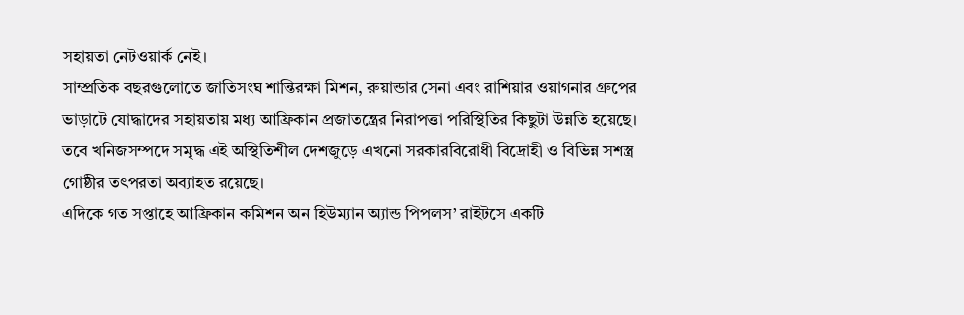সহায়তা নেটওয়ার্ক নেই।
সাম্প্রতিক বছরগুলোতে জাতিসংঘ শান্তিরক্ষা মিশন, রুয়ান্ডার সেনা এবং রাশিয়ার ওয়াগনার গ্রুপের ভাড়াটে যোদ্ধাদের সহায়তায় মধ্য আফ্রিকান প্রজাতন্ত্রের নিরাপত্তা পরিস্থিতির কিছুটা উন্নতি হয়েছে।
তবে খনিজসম্পদে সমৃদ্ধ এই অস্থিতিশীল দেশজুড়ে এখনো সরকারবিরোধী বিদ্রোহী ও বিভিন্ন সশস্ত্র গোষ্ঠীর তৎপরতা অব্যাহত রয়েছে।
এদিকে গত সপ্তাহে আফ্রিকান কমিশন অন হিউম্যান অ্যান্ড পিপলস’ রাইটসে একটি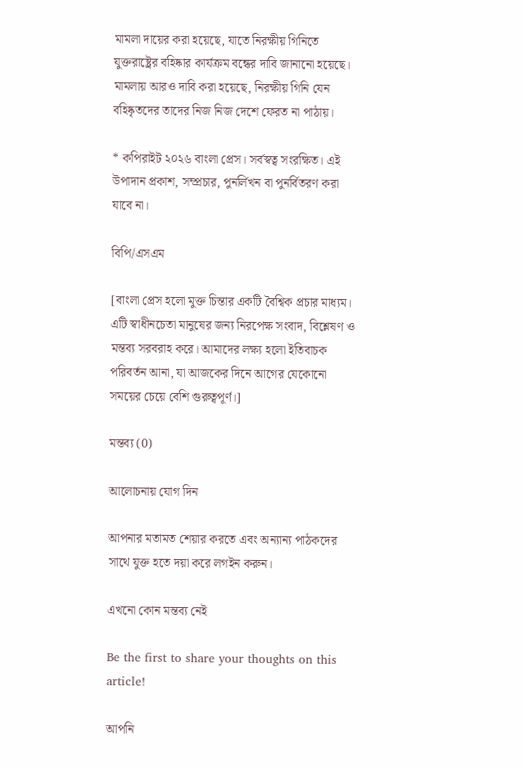মামলা দায়ের করা হয়েছে, যাতে নিরক্ষীয় গিনিতে যুক্তরাষ্ট্রের বহিষ্কার কার্যক্রম বন্ধের দাবি জানানো হয়েছে। মামলায় আরও দাবি করা হয়েছে, নিরক্ষীয় গিনি যেন বহিষ্কৃতদের তাদের নিজ নিজ দেশে ফেরত না পাঠায়।

* কপিরাইট ২০২৬ বাংলা প্রেস। সর্বস্বত্ব সংরক্ষিত। এই উপাদান প্রকাশ, সম্প্রচার, পুনর্লিখন বা পুনর্বিতরণ করা যাবে না।

বিপি/এসএম

[বাংলা প্রেস হলো মুক্ত চিন্তার একটি বৈশ্বিক প্রচার মাধ্যম। এটি স্বাধীনচেতা মানুষের জন্য নিরপেক্ষ সংবাদ, বিশ্লেষণ ও মন্তব্য সরবরাহ করে। আমাদের লক্ষ্য হলো ইতিবাচক পরিবর্তন আনা, যা আজকের দিনে আগের যেকোনো সময়ের চেয়ে বেশি গুরুত্বপূর্ণ।]

মন্তব্য (0)

আলোচনায় যোগ দিন

আপনার মতামত শেয়ার করতে এবং অন্যান্য পাঠকদের সাথে যুক্ত হতে দয়া করে লগইন করুন।

এখনো কোন মন্তব্য নেই

Be the first to share your thoughts on this article!

আপনি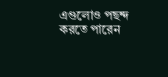এগুলোও পছন্দ করতে পারেন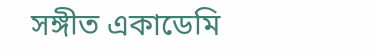সঙ্গীত একাডেমি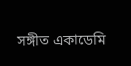সঙ্গীত একাডেমি